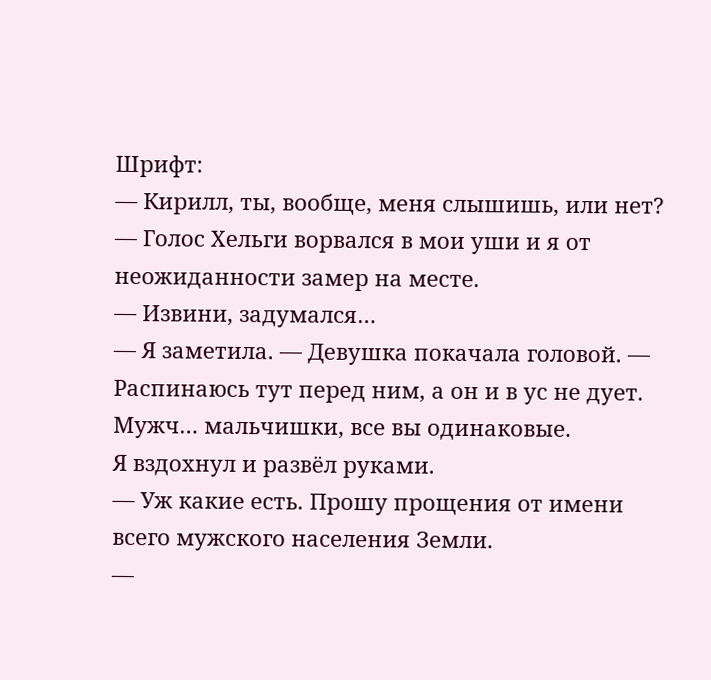Шрифт:
— Кирилл, ты, вообще, меня слышишь, или нет? — Голос Хельги ворвался в мои уши и я от неожиданности замер на месте.
— Извини, задумался…
— Я заметила. — Девушка покачала головой. — Распинаюсь тут перед ним, а он и в ус не дует. Мужч… мальчишки, все вы одинаковые.
Я вздохнул и развёл руками.
— Уж какие есть. Прошу прощения от имени всего мужского населения Земли.
—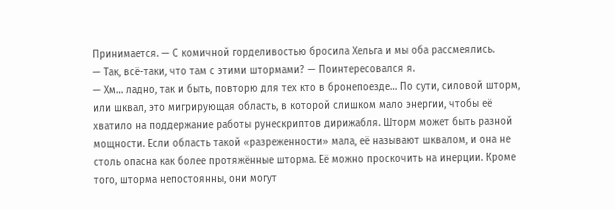Принимается. — С комичной горделивостью бросила Хельга и мы оба рассмеялись.
— Так, всё-таки, что там с этими штормами? — Поинтересовался я.
— Хм… ладно, так и быть, повторю для тех кто в бронепоезде… По сути, силовой шторм, или шквал, это мигрирующая область, в которой слишком мало энергии, чтобы её хватило на поддержание работы рунескриптов дирижабля. Шторм может быть разной мощности. Если область такой «разреженности» мала, её называют шквалом, и она не столь опасна как более протяжённые шторма. Её можно проскочить на инерции. Кроме того, шторма непостоянны, они могут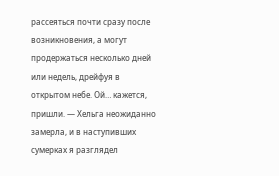рассеяться почти сразу после возникновения, а могут продержаться несколько дней или недель, дрейфуя в открытом небе. Ой… кажется, пришли. — Хельга неожиданно замерла, и в наступивших сумерках я разглядел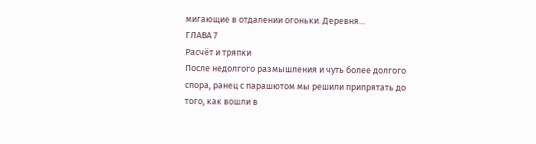мигающие в отдалении огоньки. Деревня…
ГЛАВА 7
Расчёт и тряпки
После недолгого размышления и чуть более долгого спора, ранец с парашютом мы решили припрятать до того, как вошли в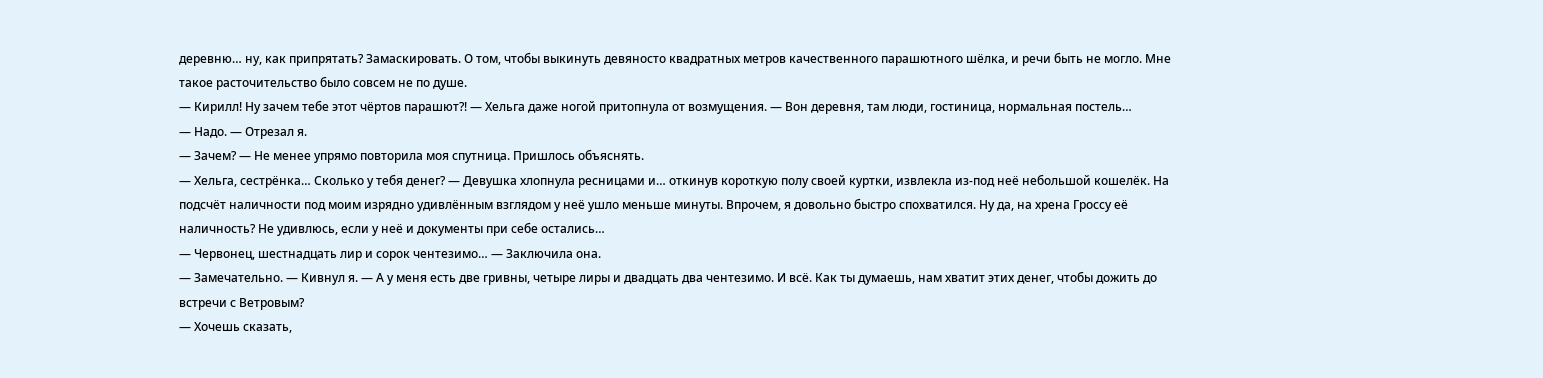деревню… ну, как припрятать? Замаскировать. О том, чтобы выкинуть девяносто квадратных метров качественного парашютного шёлка, и речи быть не могло. Мне такое расточительство было совсем не по душе.
— Кирилл! Ну зачем тебе этот чёртов парашют?! — Хельга даже ногой притопнула от возмущения. — Вон деревня, там люди, гостиница, нормальная постель…
— Надо. — Отрезал я.
— Зачем? — Не менее упрямо повторила моя спутница. Пришлось объяснять.
— Хельга, сестрёнка… Сколько у тебя денег? — Девушка хлопнула ресницами и… откинув короткую полу своей куртки, извлекла из-под неё небольшой кошелёк. На подсчёт наличности под моим изрядно удивлённым взглядом у неё ушло меньше минуты. Впрочем, я довольно быстро спохватился. Ну да, на хрена Гроссу её наличность? Не удивлюсь, если у неё и документы при себе остались…
— Червонец, шестнадцать лир и сорок чентезимо… — Заключила она.
— Замечательно. — Кивнул я. — А у меня есть две гривны, четыре лиры и двадцать два чентезимо. И всё. Как ты думаешь, нам хватит этих денег, чтобы дожить до встречи с Ветровым?
— Хочешь сказать,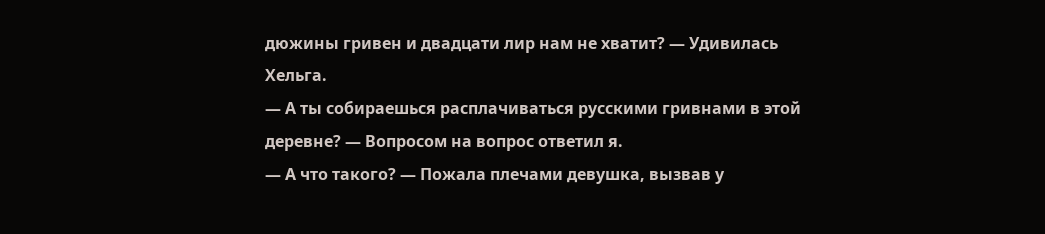дюжины гривен и двадцати лир нам не хватит? — Удивилась Хельга.
— А ты собираешься расплачиваться русскими гривнами в этой деревне? — Вопросом на вопрос ответил я.
— А что такого? — Пожала плечами девушка, вызвав у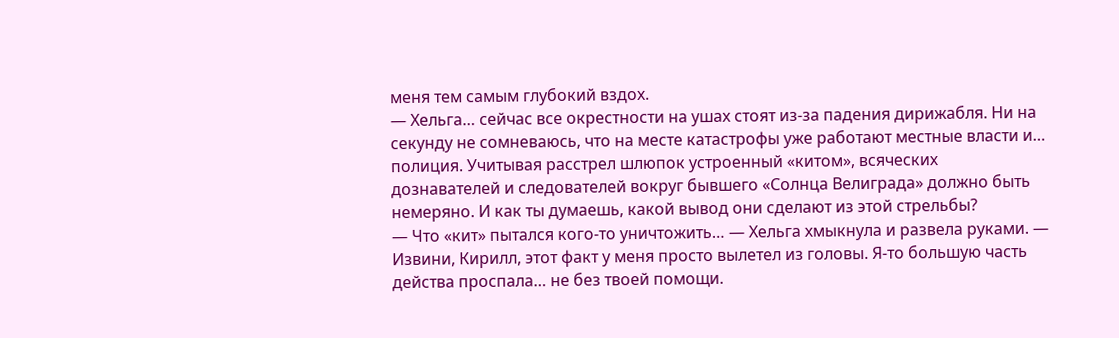меня тем самым глубокий вздох.
— Хельга… сейчас все окрестности на ушах стоят из-за падения дирижабля. Ни на секунду не сомневаюсь, что на месте катастрофы уже работают местные власти и… полиция. Учитывая расстрел шлюпок устроенный «китом», всяческих дознавателей и следователей вокруг бывшего «Солнца Велиграда» должно быть немеряно. И как ты думаешь, какой вывод они сделают из этой стрельбы?
— Что «кит» пытался кого-то уничтожить… — Хельга хмыкнула и развела руками. — Извини, Кирилл, этот факт у меня просто вылетел из головы. Я-то большую часть действа проспала… не без твоей помощи.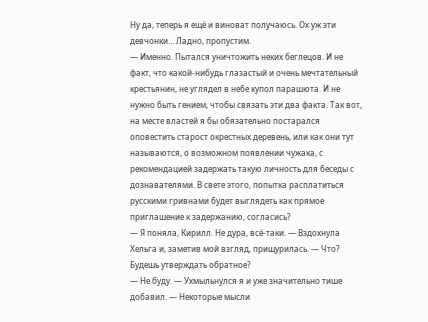Ну да, теперь я ещё и виноват получаюсь. Ох уж эти девчонки… Ладно, пропустим.
— Именно. Пытался уничтожить неких беглецов. И не факт, что какой-нибудь глазастый и очень мечтательный крестьянин, не углядел в небе купол парашюта. И не нужно быть гением, чтобы связать эти два факта. Так вот, на месте властей я бы обязательно постарался оповестить старост окрестных деревень, или как они тут называются, о возможном появлении чужака, с рекомендацией задержать такую личность для беседы с дознавателями. В свете этого, попытка расплатиться русскими гривнами будет выглядеть как прямое приглашение к задержанию, согласись?
— Я поняла, Кирилл. Не дура, всё-таки. — Вздохнула Хельга и, заметив мой взгляд, прищурилась. — Что? Будешь утверждать обратное?
— Не буду. — Ухмыльнулся я и уже значительно тише добавил. — Некоторые мысли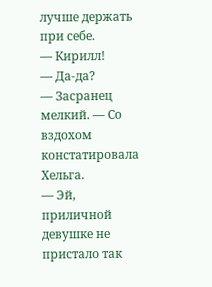лучше держать при себе.
— Кирилл!
— Да-да?
— Засранец мелкий. — Со вздохом констатировала Хельга.
— Эй, приличной девушке не пристало так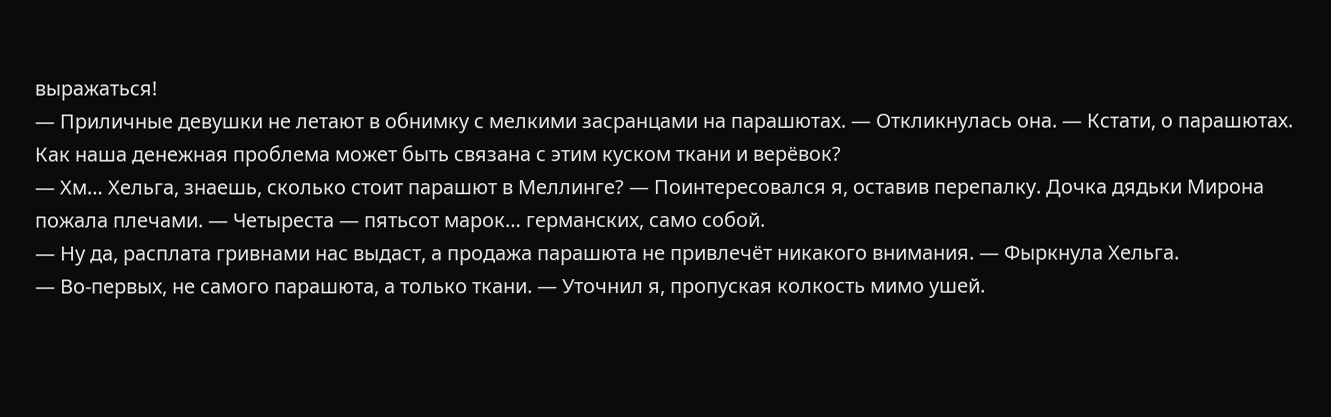выражаться!
— Приличные девушки не летают в обнимку с мелкими засранцами на парашютах. — Откликнулась она. — Кстати, о парашютах. Как наша денежная проблема может быть связана с этим куском ткани и верёвок?
— Хм… Хельга, знаешь, сколько стоит парашют в Меллинге? — Поинтересовался я, оставив перепалку. Дочка дядьки Мирона пожала плечами. — Четыреста — пятьсот марок… германских, само собой.
— Ну да, расплата гривнами нас выдаст, а продажа парашюта не привлечёт никакого внимания. — Фыркнула Хельга.
— Во-первых, не самого парашюта, а только ткани. — Уточнил я, пропуская колкость мимо ушей.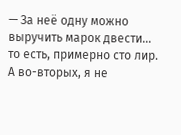— За неё одну можно выручить марок двести… то есть, примерно сто лир. А во-вторых, я не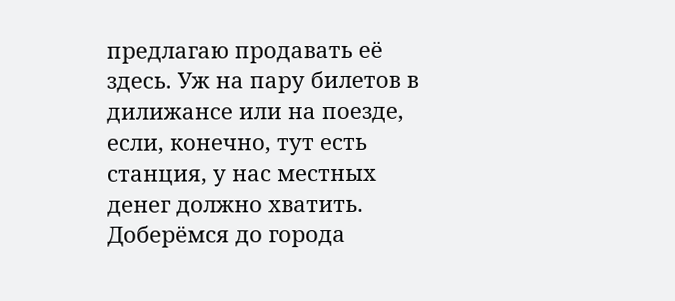предлагаю продавать её здесь. Уж на пару билетов в дилижансе или на поезде, если, конечно, тут есть станция, у нас местных денег должно хватить. Доберёмся до города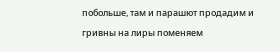побольше, там и парашют продадим и гривны на лиры поменяем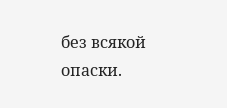без всякой опаски.